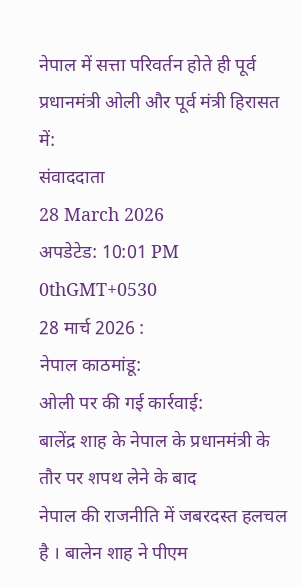नेपाल में सत्ता परिवर्तन होते ही पूर्व प्रधानमंत्री ओली और पूर्व मंत्री हिरासत में:
संवाददाता
28 March 2026
अपडेटेड: 10:01 PM 0thGMT+0530
28 मार्च 2026 :
नेपाल काठमांडू:
ओली पर की गई कार्रवाई:
बालेंद्र शाह के नेपाल के प्रधानमंत्री के तौर पर शपथ लेने के बाद
नेपाल की राजनीति में जबरदस्त हलचल है । बालेन शाह ने पीएम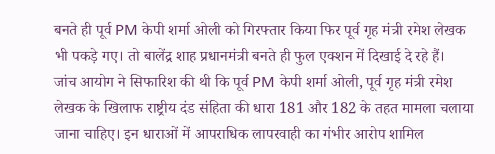बनते ही पूर्व PM केपी शर्मा ओली को गिरफ्तार किया फिर पूर्व गृह मंत्री रमेश लेखक भी पकड़े गए। तो बालेंद्र शाह प्रधानमंत्री बनते ही फुल एक्शन में दिखाई दे रहे हैं।
जांच आयोग ने सिफारिश की थी कि पूर्व PM केपी शर्मा ओली, पूर्व गृह मंत्री रमेश लेखक के खिलाफ राष्ट्रीय दंड संहिता की धारा 181 और 182 के तहत मामला चलाया जाना चाहिए। इन धाराओं में आपराधिक लापरवाही का गंभीर आरोप शामिल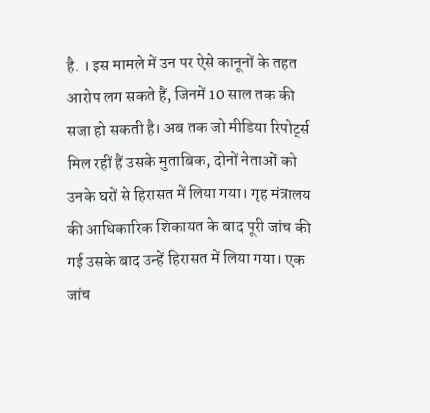है. । इस मामले में उन पर ऐसे कानूनों के तहत आरोप लग सकते हैं, जिनमें 10 साल तक की सजा हो सकती है। अब तक जो मीडिया रिपोर्ट्स मिल रहीं हैं उसके मुताबिक, दोनों नेताओं को उनके घरों से हिरासत में लिया गया। गृह मंत्रालय की आधिकारिक शिकायत के बाद पूरी जांच की गई उसके बाद उन्हें हिरासत में लिया गया। एक जांच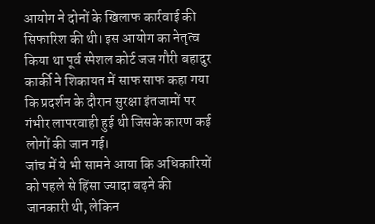आयोग ने दोनों के खिलाफ कार्रवाई की सिफारिश की थी। इस आयोग का नेतृत्व किया था पूर्व स्पेशल कोर्ट जज गौरी बहादुर कार्की ने शिकायत में साफ साफ कहा गया कि प्रदर्शन के दौरान सुरक्षा इंतजामों पर गंभीर लापरवाही हुई थी जिसके कारण कई लोगों की जान गई।
जांच में ये भी सामने आया कि अधिकारियों को पहले से हिंसा ज्यादा बढ़ने की जानकारी थी, लेकिन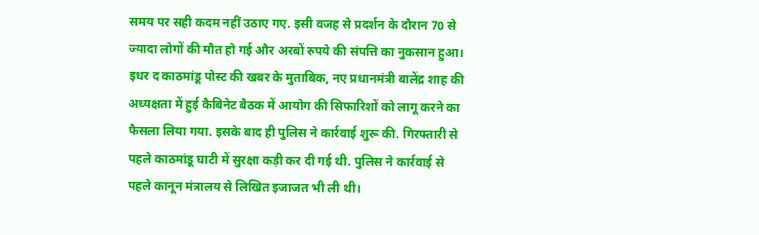समय पर सही कदम नहीं उठाए गए. इसी वजह से प्रदर्शन के दौरान 70 से ज्यादा लोगों की मौत हो गई और अरबों रुपये की संपत्ति का नुकसान हुआ। इधर द काठमांडू पोस्ट की खबर के मुताबिक, नए प्रधानमंत्री बालेंद्र शाह की अध्यक्षता में हुई कैबिनेट बैठक में आयोग की सिफारिशों को लागू करने का फैसला लिया गया. इसके बाद ही पुलिस ने कार्रवाई शुरू की. गिरफ्तारी से पहले काठमांडू घाटी में सुरक्षा कड़ी कर दी गई थी. पुलिस ने कार्रवाई से पहले कानून मंत्रालय से लिखित इजाजत भी ली थी।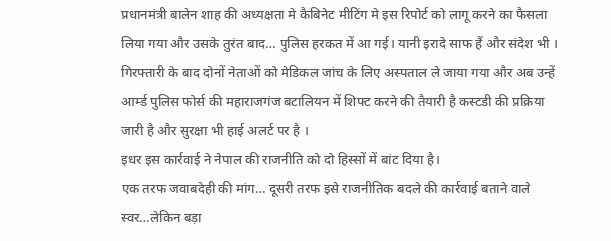प्रधानमंत्री बालेन शाह की अध्यक्षता मे कैबिनेट मीटिंग मे इस रिपोर्ट को लागू करने का फैसला लिया गया और उसके तुरंत बाद… पुलिस हरकत में आ गई। यानी इरादे साफ हैं और संदेश भी ।
गिरफ्तारी के बाद दोनों नेताओं को मेडिकल जांच के लिए अस्पताल ले जाया गया और अब उन्हें आर्म्ड पुलिस फोर्स की महाराजगंज बटालियन में शिफ्ट करने की तैयारी है कस्टडी की प्रक्रिया जारी है और सुरक्षा भी हाई अलर्ट पर है ।
इधर इस कार्रवाई ने नेपाल की राजनीति को दो हिस्सों में बांट दिया है।
एक तरफ जवाबदेही की मांग… दूसरी तरफ इसे राजनीतिक बदले की कार्रवाई बताने वाले स्वर…लेकिन बड़ा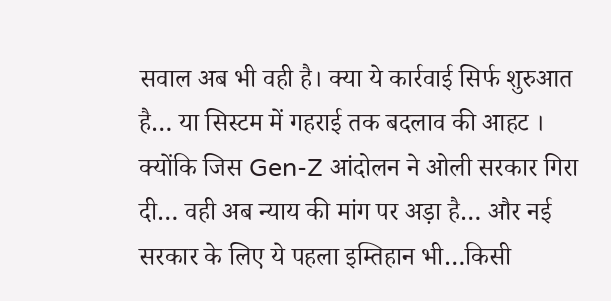सवाल अब भी वही है। क्या ये कार्रवाई सिर्फ शुरुआत है… या सिस्टम में गहराई तक बदलाव की आहट ।
क्योंकि जिस Gen-Z आंदोलन ने ओली सरकार गिरा दी… वही अब न्याय की मांग पर अड़ा है… और नई सरकार के लिए ये पहला इम्तिहान भी…किसी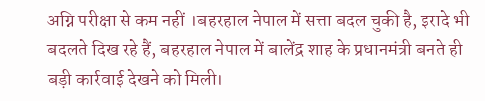अग्नि परीक्षा से कम नहीं ।बहरहाल नेपाल में सत्ता बदल चुकी है, इरादे भी बदलते दिख रहे हैं, बहरहाल नेपाल में बालेंद्र शाह के प्रधानमंत्री बनते ही बड़ी कार्रवाई देखने को मिली।